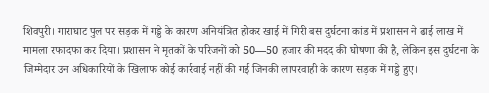शिवपुरी। गाराघाट पुल पर सड़क में गड्डे के कारण अनियंत्रित होकर खाई में गिरी बस दुर्घटना कांड में प्रशासन ने ढाई लाख में मामला रफादफा कर दिया। प्रशासन ने मृतकों के परिजनों को 50—50 हजार की मदद की घोषणा की है, लेकिन इस दुर्घटना के जिम्मेदार उन अधिकारियों के खिलाफ कोई कार्रवाई नहीं की गई जिनकी लापरवाही के कारण सड़क में गड्डे हुए।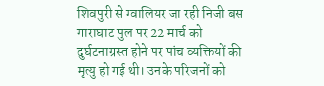शिवपुरी से ग्वालियर जा रही निजी बस गाराघाट पुल पर 22 मार्च को दुर्घटनाग्रस्त होने पर पांच व्यक्तियों की मृत्यु हो गई थी। उनके परिजनों को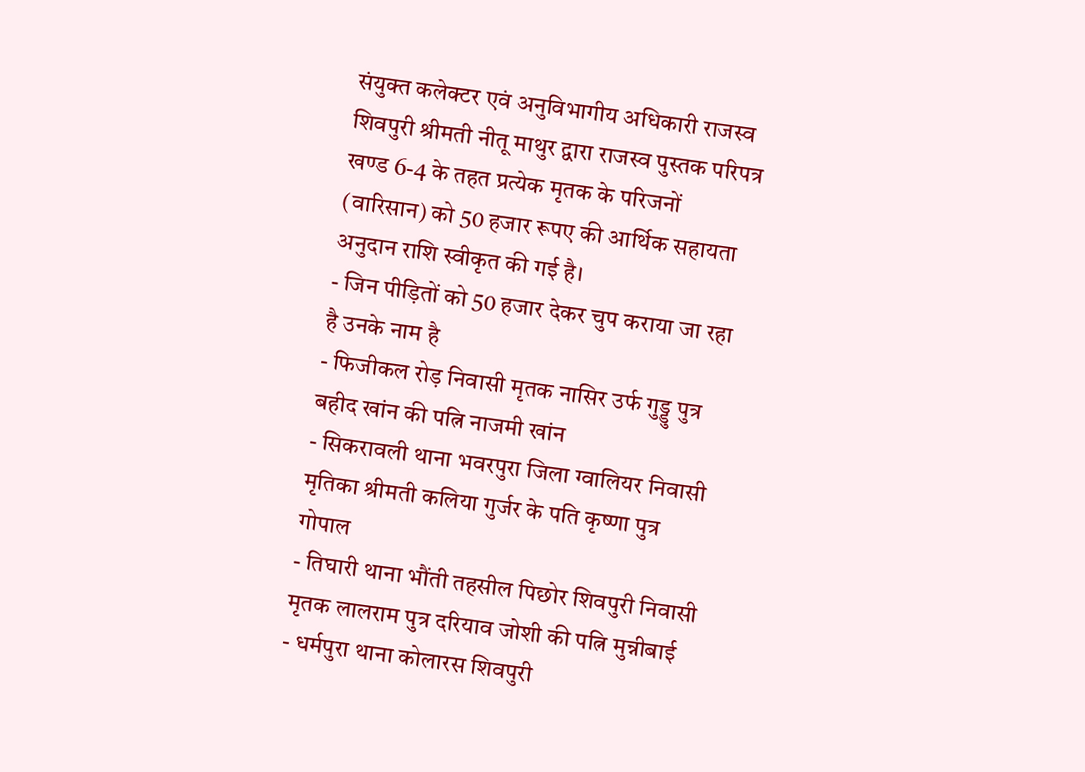संयुक्त कलेक्टर एवं अनुविभागीय अधिकारी राजस्व शिवपुरी श्रीमती नीतू माथुर द्वारा राजस्व पुस्तक परिपत्र खण्ड 6-4 के तहत प्रत्येक मृतक के परिजनों (वारिसान) को 50 हजार रूपए की आर्थिक सहायता अनुदान राशि स्वीकृत की गई है।
- जिन पीड़ितों को 50 हजार देकर चुप कराया जा रहा है उनके नाम है
- फिजीकल रोड़ निवासी मृतक नासिर उर्फ गुड्डु पुत्र बहीद खांन की पत्नि नाजमी खांन
- सिकरावली थाना भवरपुरा जिला ग्वालियर निवासी मृतिका श्रीमती कलिया गुर्जर के पति कृष्णा पुत्र गोपाल
- तिघारी थाना भौंती तहसील पिछोर शिवपुरी निवासी मृतक लालराम पुत्र दरियाव जोशी की पत्नि मुन्नीबाई
- धर्मपुरा थाना कोलारस शिवपुरी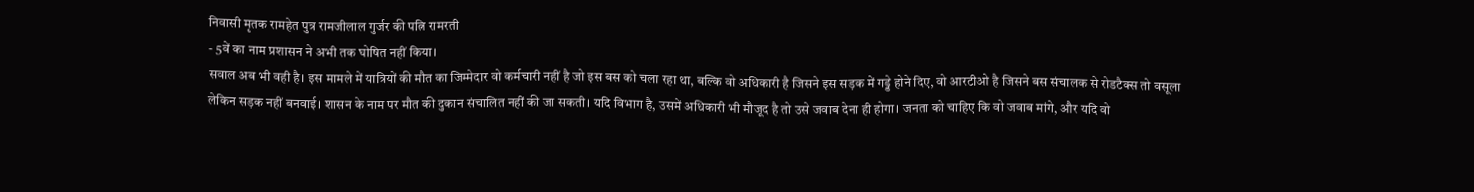निवासी मृतक रामहेत पुत्र रामजीलाल गुर्जर की पत्नि रामरती
- 5वें का नाम प्रशासन ने अभी तक घोषित नहीं किया।
सवाल अब भी वही है। इस मामले में यात्रियों की मौत का जिम्मेदार वो कर्मचारी नहीं है जो इस बस को चला रहा था, बल्कि वो अधिकारी है जिसने इस सड़क में गड्डे होने दिए, वो आरटीओ है जिसने बस संचालक से रोडटैक्स तो वसूला लेकिन सड़क नहीं बनवाई। शासन के नाम पर मौत की दुकान संचालित नहीं की जा सकती। यदि विभाग है, उसमें अधिकारी भी मौजूद है तो उसे जवाब देना ही होगा। जनता को चाहिए कि वो जवाब मांगे, और यदि वो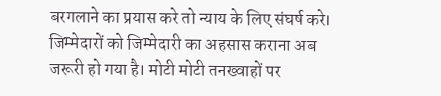बरगलाने का प्रयास करे तो न्याय के लिए संघर्ष करे। जिम्मेदारों को जिम्मेदारी का अहसास कराना अब जरूरी हो गया है। मोटी मोटी तनख्वाहों पर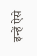इन्हें ऐसे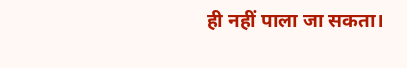ही नहीं पाला जा सकता।